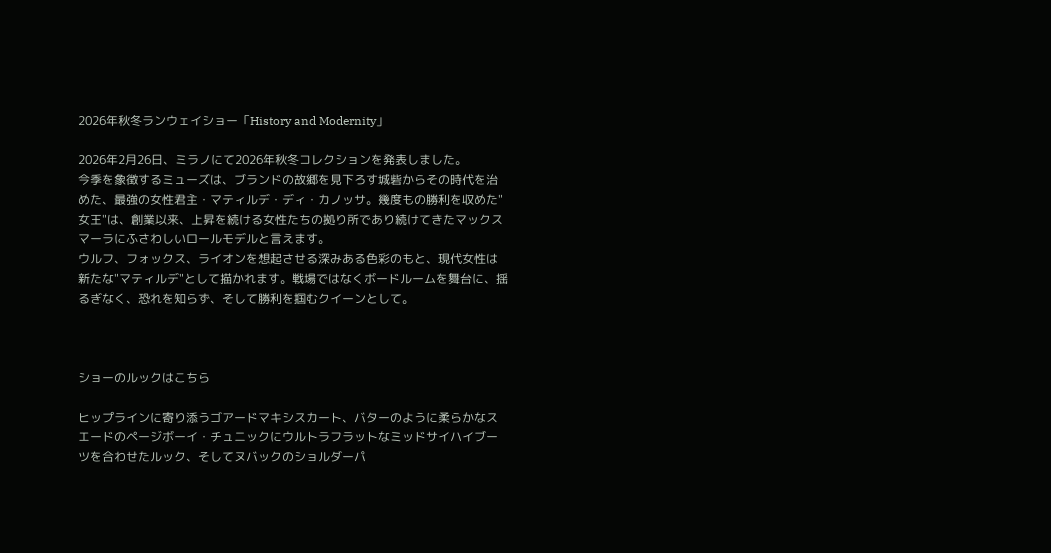2026年秋冬ランウェイショー「History and Modernity」

2026年2月26日、ミラノにて2026年秋冬コレクションを発表しました。
今季を象徴するミューズは、ブランドの故郷を見下ろす城砦からその時代を治めた、最強の女性君主・マティルデ・ディ・カノッサ。幾度もの勝利を収めた"女王"は、創業以来、上昇を続ける女性たちの拠り所であり続けてきたマックスマーラにふさわしいロールモデルと言えます。
ウルフ、フォックス、ライオンを想起させる深みある色彩のもと、現代女性は新たな"マティルデ"として描かれます。戦場ではなくボードルームを舞台に、揺るぎなく、恐れを知らず、そして勝利を掴むクイーンとして。



ショーのルックはこちら

ヒップラインに寄り添うゴアードマキシスカート、バターのように柔らかなスエードのページボーイ・チュニックにウルトラフラットなミッドサイハイブーツを合わせたルック、そしてヌバックのショルダーパ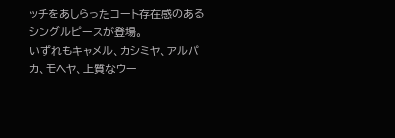ッチをあしらったコート存在感のあるシングルピースが登場。
いずれもキャメル、カシミヤ、アルパカ、モヘヤ、上質なウー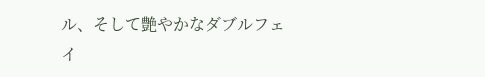ル、そして艶やかなダブルフェイ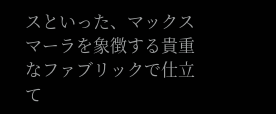スといった、マックスマーラを象徴する貴重なファブリックで仕立て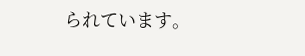られています。